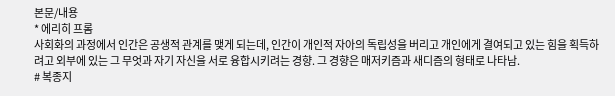본문/내용
* 에리히 프롬
사회화의 과정에서 인간은 공생적 관계를 맺게 되는데, 인간이 개인적 자아의 독립성을 버리고 개인에게 결여되고 있는 힘을 획득하려고 외부에 있는 그 무엇과 자기 자신을 서로 융합시키려는 경향. 그 경향은 매저키즘과 새디즘의 형태로 나타남.
# 복종지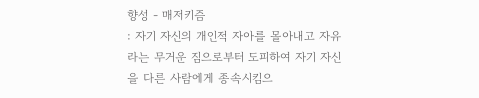향성 - 매저키즘
: 자기 자신의 개인적 자아를 몰아내고 자유라는 무거운 짐으로부터 도피하여 자기 자신을 다른 사람에게 종속시킴으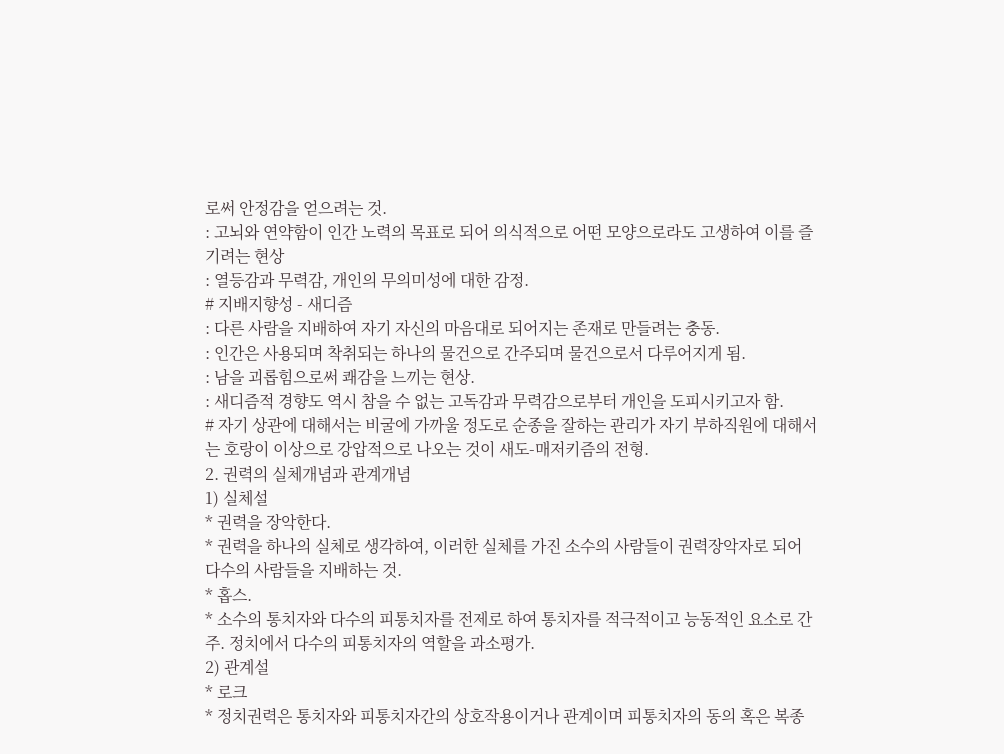로써 안정감을 얻으려는 것.
: 고뇌와 연약함이 인간 노력의 목표로 되어 의식적으로 어떤 모양으로라도 고생하여 이를 즐기려는 현상
: 열등감과 무력감, 개인의 무의미성에 대한 감정.
# 지배지향성 - 새디즘
: 다른 사람을 지배하여 자기 자신의 마음대로 되어지는 존재로 만들려는 충동.
: 인간은 사용되며 착취되는 하나의 물건으로 간주되며 물건으로서 다루어지게 됨.
: 남을 괴롭힘으로써 쾌감을 느끼는 현상.
: 새디즘적 경향도 역시 참을 수 없는 고독감과 무력감으로부터 개인을 도피시키고자 함.
# 자기 상관에 대해서는 비굴에 가까울 정도로 순종을 잘하는 관리가 자기 부하직원에 대해서는 호랑이 이상으로 강압적으로 나오는 것이 새도-매저키즘의 전형.
2. 권력의 실체개념과 관계개념
1) 실체설
* 권력을 장악한다.
* 권력을 하나의 실체로 생각하여, 이러한 실체를 가진 소수의 사람들이 권력장악자로 되어 다수의 사람들을 지배하는 것.
* 홉스.
* 소수의 통치자와 다수의 피통치자를 전제로 하여 통치자를 적극적이고 능동적인 요소로 간주. 정치에서 다수의 피통치자의 역할을 과소평가.
2) 관계설
* 로크
* 정치권력은 통치자와 피통치자간의 상호작용이거나 관계이며 피통치자의 동의 혹은 복종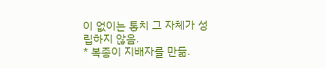이 없이는 통치 그 자체가 성립하지 않음.
* 복종이 지배자를 만듦.